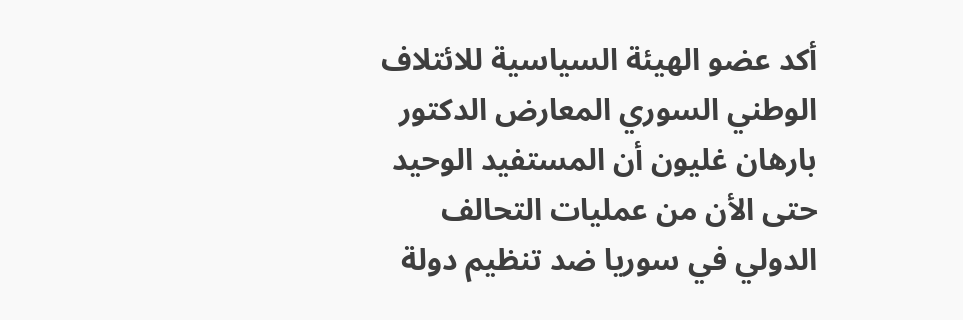أكد عضو الهيئة السياسية للائتلاف الوطني السوري المعارض الدكتور بارهان غليون أن المستفيد الوحيد حتى الأن من عمليات التحالف الدولي في سوريا ضد تنظيم دولة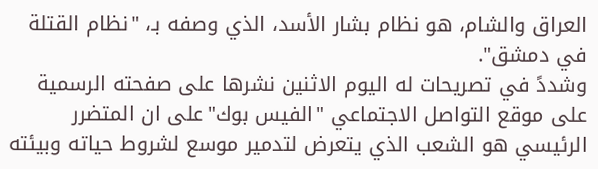العراق والشام، هو نظام بشار الأسد، الذي وصفه بـ، "نظام القتلة في دمشق".
وشددً في تصريحات له اليوم الاثنين نشرها على صفحته الرسمية على موقع التواصل الاجتماعي "الفيس بوك"على ان المتضرر الرئيسي هو الشعب الذي يتعرض لتدمير موسع لشروط حياته وبيئته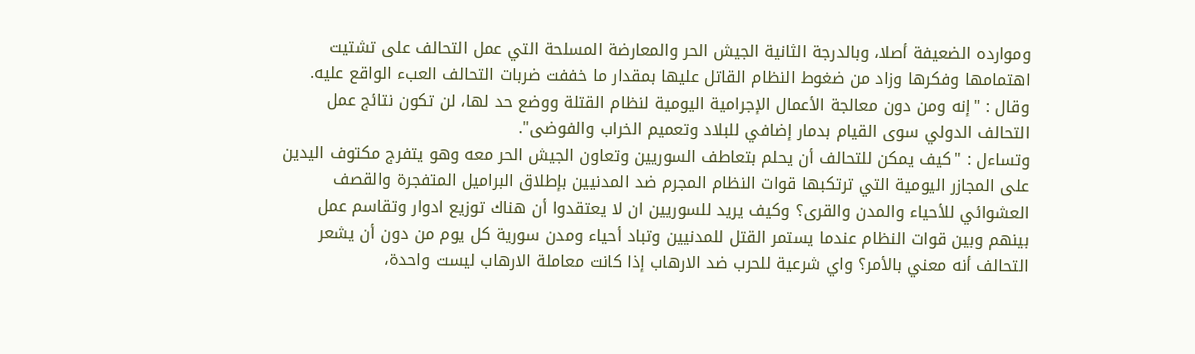وموارده الضعيفة أصلا، وبالدرجة الثانية الجيش الحر والمعارضة المسلحة التي عمل التحالف على تشتيت اهتمامها وفكرها وزاد من ضغوط النظام القاتل عليها بمقدار ما خففت ضربات التحالف العبء الواقع عليه.
وقال : "إنه ومن دون معالجة الأعمال الإجرامية اليومية لنظام القتلة ووضع حد لها، لن تكون نتائج عمل التحالف الدولي سوى القيام بدمار إضافي للبلاد وتعميم الخراب والفوضى".
وتساءل : "كيف يمكن للتحالف أن يحلم بتعاطف السوريين وتعاون الجيش الحر معه وهو يتفرج مكتوف اليدين على المجازر اليومية التي ترتكبها قوات النظام المجرم ضد المدنيين بإطلاق البراميل المتفجرة والقصف العشوائي للأحياء والمدن والقرى؟ وكيف يريد للسوريين ان لا يعتقدوا أن هناك توزيع ادوار وتقاسم عمل بينهم وبين قوات النظام عندما يستمر القتل للمدنيين وتباد أحياء ومدن سورية كل يوم من دون أن يشعر التحالف أنه معني بالأمر؟ واي شرعية للحرب ضد الارهاب إذا كانت معاملة الارهاب ليست واحدة،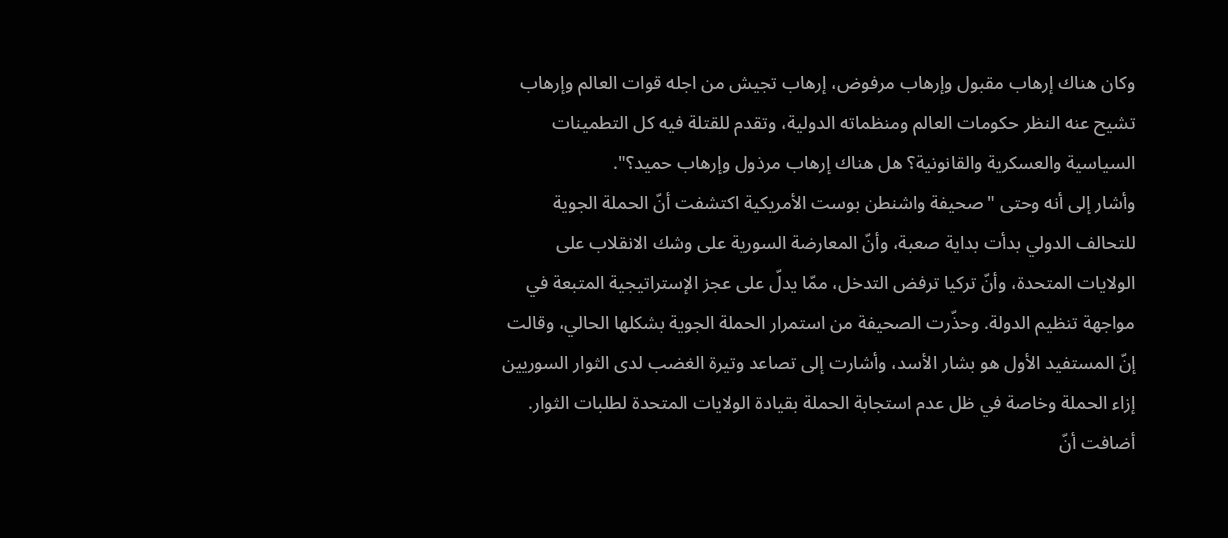وكان هناك إرهاب مقبول وإرهاب مرفوض، إرهاب تجيش من اجله قوات العالم وإرهاب تشيح عنه النظر حكومات العالم ومنظماته الدولية، وتقدم للقتلة فيه كل التطمينات السياسية والعسكرية والقانونية؟ هل هناك إرهاب مرذول وإرهاب حميد؟".
وأشار إلى أنه وحتى "صحيفة واشنطن بوست الأمريكية اكتشفت أنّ الحملة الجوية للتحالف الدولي بدأت بداية صعبة، وأنّ المعارضة السورية على وشك الانقلاب على الولايات المتحدة، وأنّ تركيا ترفض التدخل، ممّا يدلّ على عجز الإستراتيجية المتبعة في مواجهة تنظيم الدولة. وحذّرت الصحيفة من استمرار الحملة الجوية بشكلها الحالي، وقالت إنّ المستفيد الأول هو بشار الأسد، وأشارت إلى تصاعد وتيرة الغضب لدى الثوار السوريين إزاء الحملة وخاصة في ظل عدم استجابة الحملة بقيادة الولايات المتحدة لطلبات الثوار.
أضافت أنّ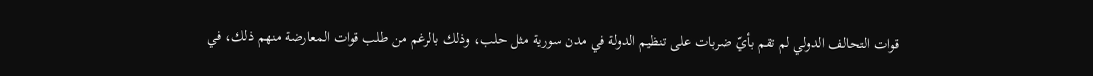قوات التحالف الدولي لم تقم بأيّ ضربات على تنظيم الدولة في مدن سورية مثل حلب، وذلك بالرغم من طلب قوات المعارضة منهم ذلك، في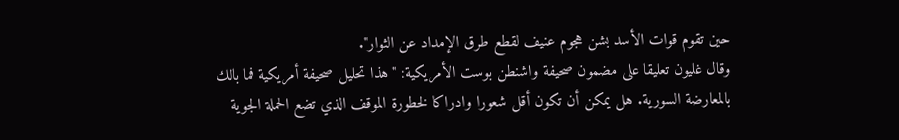حين تقوم قوات الأسد بشن هجوم عنيف لقطع طرق الإمداد عن الثوار".
وقال غليون تعليقا على مضمون صحيفة واشنطن بوست الأمريكية: "هذا تحليل صحيفة أمريكية فما بالك بالمعارضة السورية. هل يمكن أن تكون أقل شعورا وادراكا لخطورة الموقف الذي تضع الحملة الجوية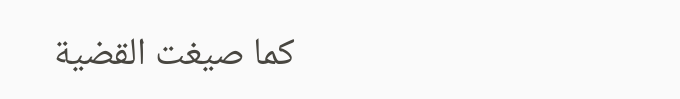كما صيغت القضية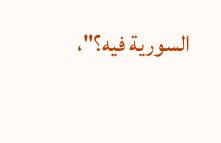السورية فيه؟"،